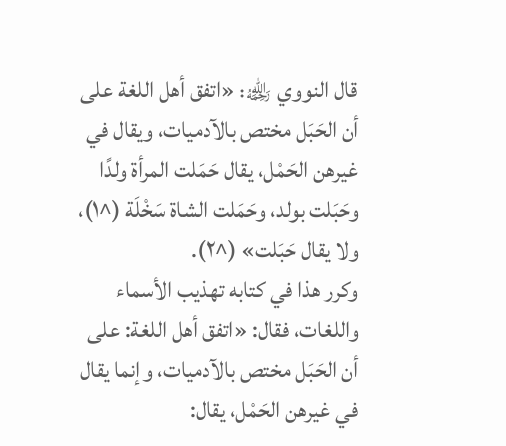قال النووي ﵀: «اتفق أهل اللغة على أن الحَبَل مختص بالآدميات، ويقال في غيرهن الحَمْل، يقال حَمَلت المرأة ولدًا وحَبَلت بولد، وحَمَلت الشاة سَخْلَة (^١)، ولا يقال حَبَلت» (^٢).
وكرر هذا في كتابه تهذيب الأسماء واللغات، فقال: «اتفق أهل اللغة: على أن الحَبَل مختص بالآدميات، وإنما يقال في غيرهن الحَمْل، يقال: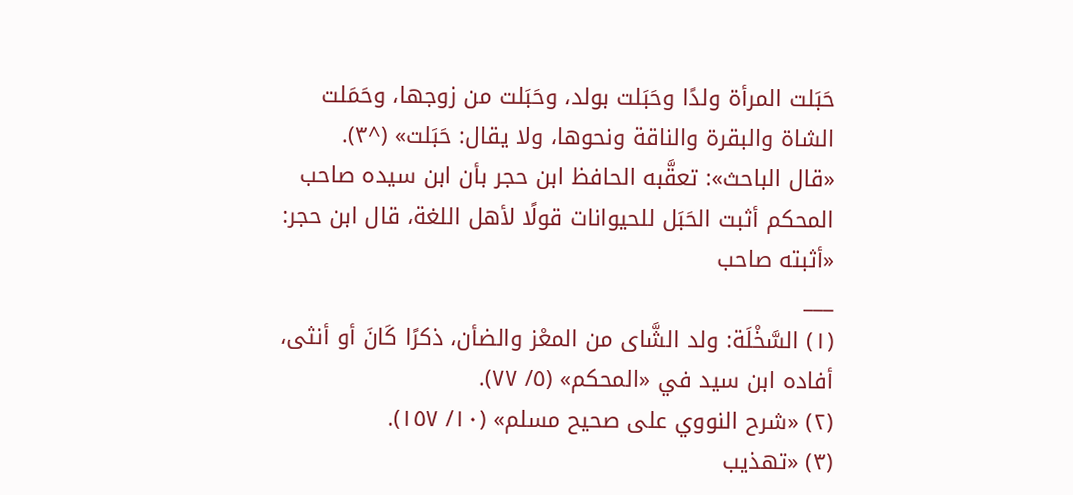حَبَلت المرأة ولدًا وحَبَلت بولد، وحَبَلت من زوجها، وحَمَلت الشاة والبقرة والناقة ونحوها، ولا يقال: حَبَلت» (^٣).
«قال الباحث»: تعقَّبه الحافظ ابن حجر بأن ابن سيده صاحب المحكم أثبت الحَبَل للحيوانات قولًا لأهل اللغة، قال ابن حجر: «أثبته صاحب
___
(١) السَّخْلَة: ولد الشَّاى من المعْز والضأن، ذكرًا كَانَ أو أنثى، أفاده ابن سيد في «المحكم» (٥/ ٧٧).
(٢) «شرح النووي على صحيح مسلم» (١٠/ ١٥٧).
(٣) «تهذيب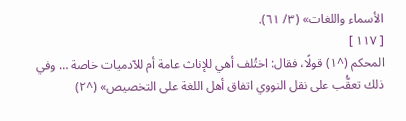الأسماء واللغات» (٣/ ٦١).
[ ١١٧ ]
المحكم (^١) قولًا، فقال: اختُلف أهي للإناث عامة أم للآدميات خاصة … وفي ذلك تعقُّب على نقل النووي اتفاق أهل اللغة على التخصيص» (^٢)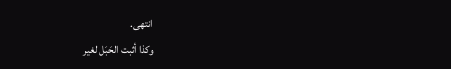انتهى.
وكذا أثبت الحَبَل لغير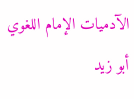الآدميات الإمام اللغوي أبو زيد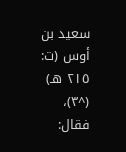سعيد بن أوس (ت: ٢١٥ هـ) (^٣)، فقال: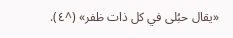«يقال حبُلى في كل ذات ظفر» (^٤).